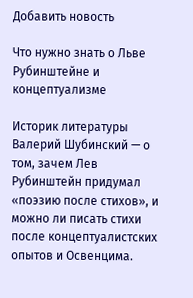Добавить новость

Что нужно знать о Льве Рубинштейне и концептуализме

Историк литературы Валерий Шубинский — о том, зачем Лев Рубинштейн придумал «поэзию после стихов», и можно ли писать стихи после концептуалистских опытов и Освенцима.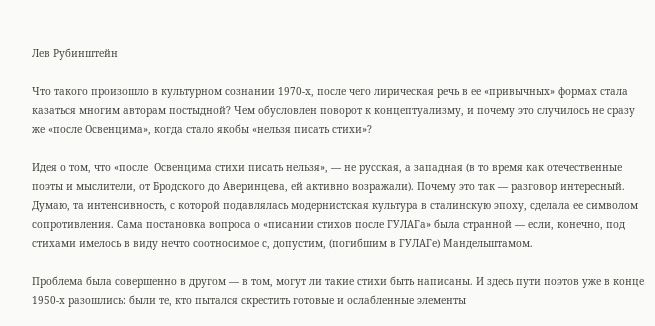Лев Рубинштейн

Что такого произошло в культурном сознании 1970-х, после чего лирическая речь в ее «привычных» формах стала казаться многим авторам постыдной? Чем обусловлен поворот к концептуализму, и почему это случилось не сразу же «после Освенцима», когда стало якобы «нельзя писать стихи»?

Идея о том, что «после  Освенцима стихи писать нельзя», — не русская, а западная (в то время как отечественные поэты и мыслители, от Бродского до Аверинцева, ей активно возражали). Почему это так — разговор интересный. Думаю, та интенсивность, с которой подавлялась модернистская культура в сталинскую эпоху, сделала ее символом сопротивления. Сама постановка вопроса о «писании стихов после ГУЛАГа» была странной — если, конечно, под стихами имелось в виду нечто соотносимое с, допустим, (погибшим в ГУЛАГе) Мандельштамом.

Проблема была совершенно в другом — в том, могут ли такие стихи быть написаны. И здесь пути поэтов уже в конце 1950-х разошлись: были те, кто пытался скрестить готовые и ослабленные элементы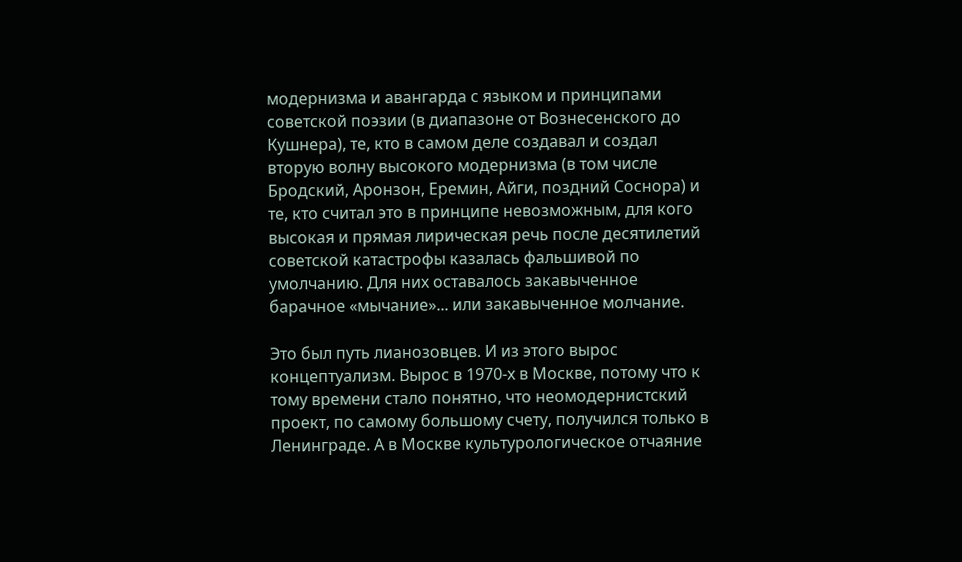модернизма и авангарда с языком и принципами советской поэзии (в диапазоне от Вознесенского до Кушнера), те, кто в самом деле создавал и создал  вторую волну высокого модернизма (в том числе Бродский, Аронзон, Еремин, Айги, поздний Соснора) и те, кто считал это в принципе невозможным, для кого высокая и прямая лирическая речь после десятилетий советской катастрофы казалась фальшивой по умолчанию. Для них оставалось закавыченное барачное «мычание»... или закавыченное молчание.

Это был путь лианозовцев. И из этого вырос концептуализм. Вырос в 1970-х в Москве, потому что к тому времени стало понятно, что неомодернистский проект, по самому большому счету, получился только в Ленинграде. А в Москве культурологическое отчаяние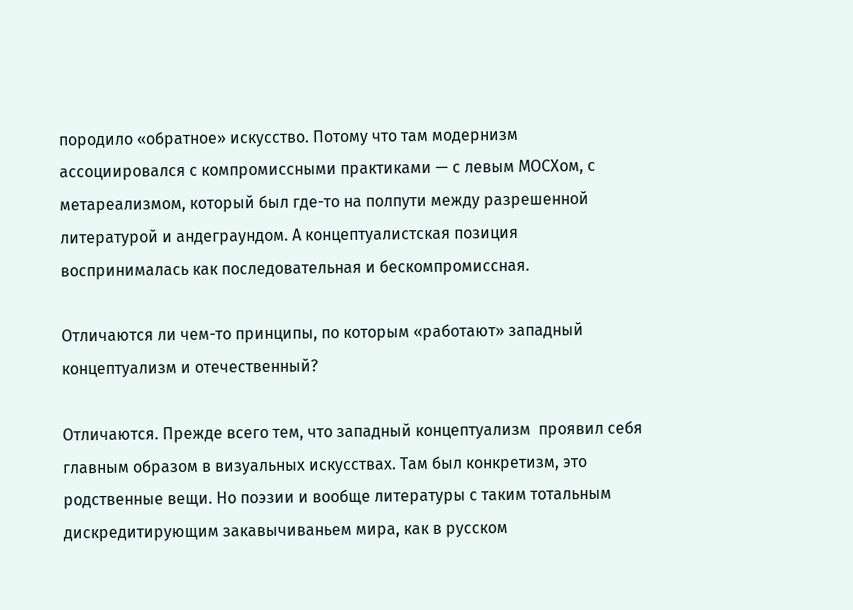породило «обратное» искусство. Потому что там модернизм ассоциировался с компромиссными практиками — с левым МОСХом, с метареализмом, который был где-то на полпути между разрешенной литературой и андеграундом. А концептуалистская позиция воспринималась как последовательная и бескомпромиссная.

Отличаются ли чем-то принципы, по которым «работают» западный концептуализм и отечественный?

Отличаются. Прежде всего тем, что западный концептуализм  проявил себя главным образом в визуальных искусствах. Там был конкретизм, это родственные вещи. Но поэзии и вообще литературы с таким тотальным дискредитирующим закавычиваньем мира, как в русском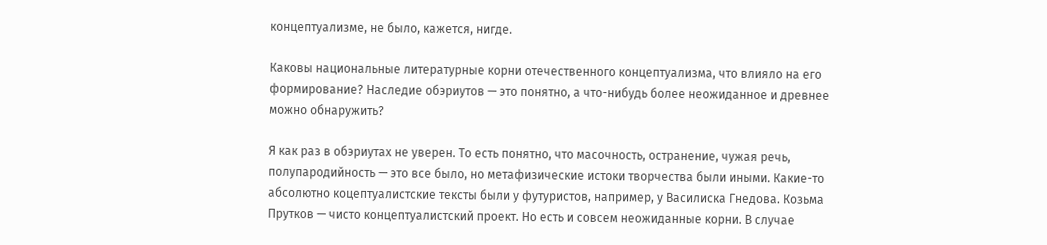концептуализме, не было, кажется, нигде.

Каковы национальные литературные корни отечественного концептуализма, что влияло на его формирование? Наследие обэриутов — это понятно, а что-нибудь более неожиданное и древнее можно обнаружить?

Я как раз в обэриутах не уверен. То есть понятно, что масочность, остранение, чужая речь, полупародийность — это все было, но метафизические истоки творчества были иными. Какие-то абсолютно коцептуалистские тексты были у футуристов, например, у Василиска Гнедова. Козьма Прутков — чисто концептуалистский проект. Но есть и совсем неожиданные корни. В случае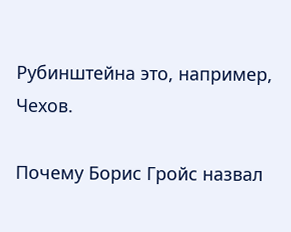Рубинштейна это, например, Чехов.

Почему Борис Гройс назвал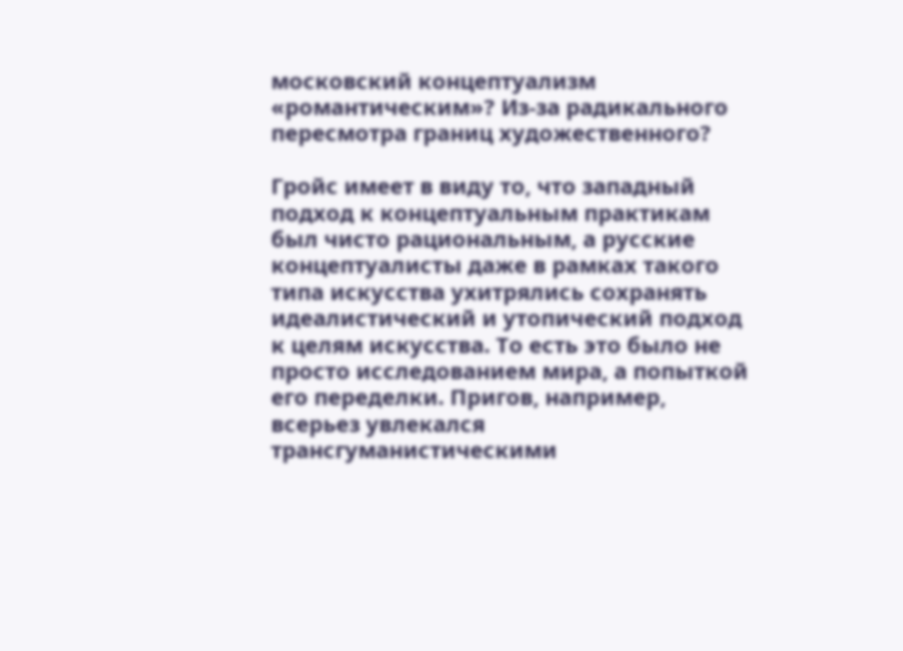московский концептуализм «романтическим»? Из-за радикального пересмотра границ художественного?

Гройс имеет в виду то, что западный подход к концептуальным практикам был чисто рациональным, а русские концептуалисты даже в рамках такого типа искусства ухитрялись сохранять идеалистический и утопический подход к целям искусства. То есть это было не просто исследованием мира, а попыткой его переделки. Пригов, например, всерьез увлекался трансгуманистическими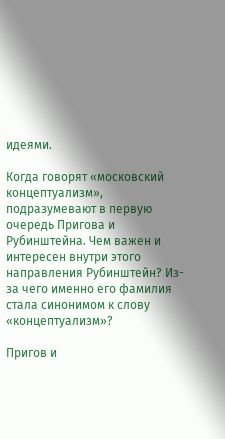идеями.

Когда говорят «московский концептуализм», подразумевают в первую очередь Пригова и Рубинштейна. Чем важен и интересен внутри этого направления Рубинштейн? Из-за чего именно его фамилия стала синонимом к слову «концептуализм»?

Пригов и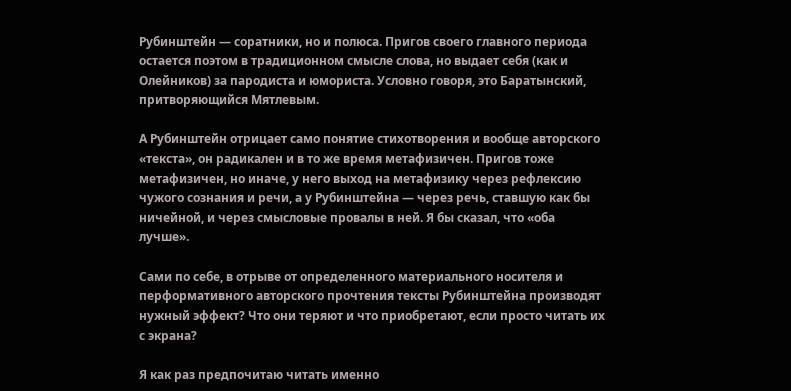Рубинштейн — соратники, но и полюса. Пригов своего главного периода остается поэтом в традиционном смысле слова, но выдает себя (как и Олейников) за пародиста и юмориста. Условно говоря, это Баратынский, притворяющийся Мятлевым.

А Рубинштейн отрицает само понятие стихотворения и вообще авторского «текста», он радикален и в то же время метафизичен. Пригов тоже метафизичен, но иначе, у него выход на метафизику через рефлексию чужого сознания и речи, а у Рубинштейна — через речь, ставшую как бы ничейной, и через смысловые провалы в ней. Я бы сказал, что «оба лучше».

Сами по себе, в отрыве от определенного материального носителя и перформативного авторского прочтения тексты Рубинштейна производят нужный эффект? Что они теряют и что приобретают, если просто читать их с экрана?

Я как раз предпочитаю читать именно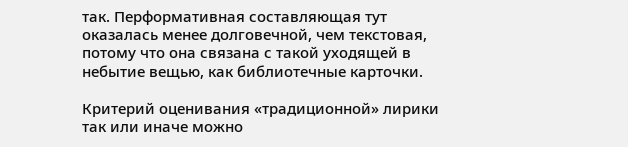так. Перформативная составляющая тут оказалась менее долговечной, чем текстовая, потому что она связана с такой уходящей в небытие вещью, как библиотечные карточки.

Критерий оценивания «традиционной» лирики так или иначе можно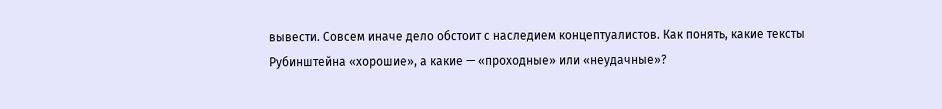вывести. Совсем иначе дело обстоит с наследием концептуалистов. Как понять, какие тексты Рубинштейна «хорошие», а какие — «проходные» или «неудачные»?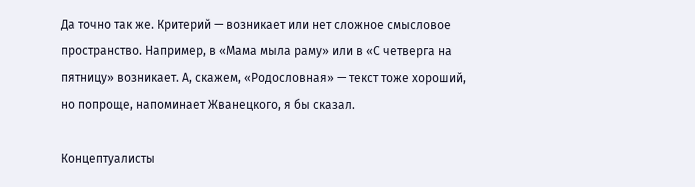Да точно так же. Критерий — возникает или нет сложное смысловое пространство. Например, в «Мама мыла раму» или в «С четверга на пятницу» возникает. А, скажем, «Родословная» — текст тоже хороший, но попроще, напоминает Жванецкого, я бы сказал.

Концептуалисты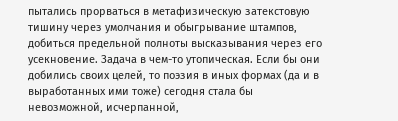пытались прорваться в метафизическую затекстовую тишину через умолчания и обыгрывание штампов, добиться предельной полноты высказывания через его усекновение. Задача в чем-то утопическая. Если бы они добились своих целей, то поэзия в иных формах (да и в выработанных ими тоже) сегодня стала бы невозможной, исчерпанной,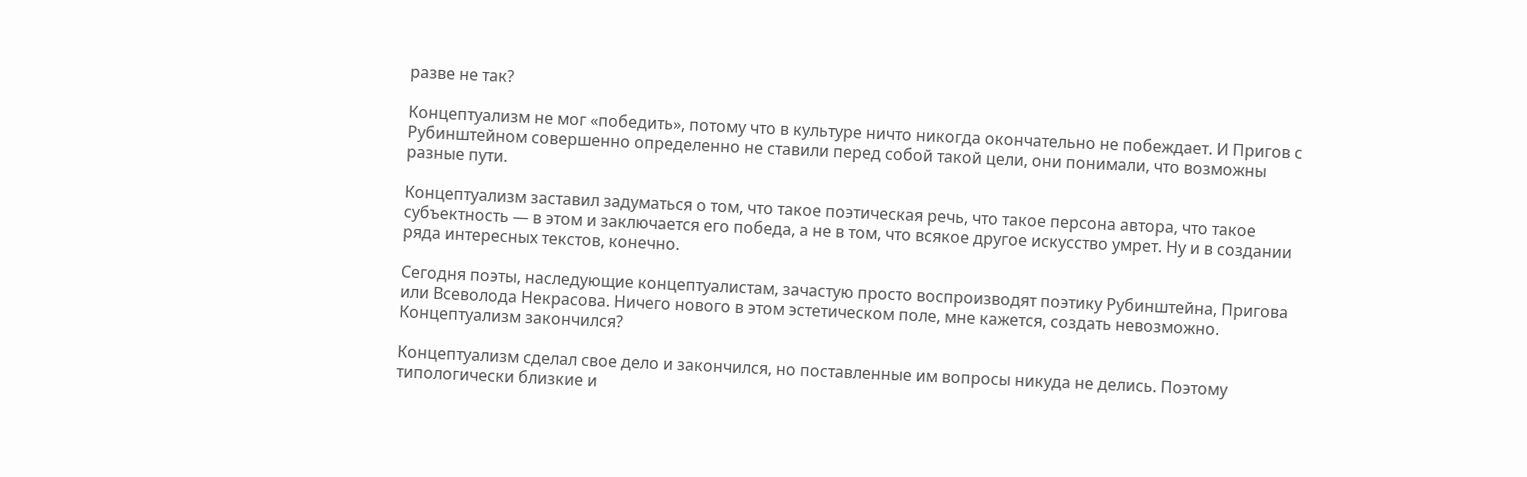разве не так?

Концептуализм не мог «победить», потому что в культуре ничто никогда окончательно не побеждает. И Пригов с Рубинштейном совершенно определенно не ставили перед собой такой цели, они понимали, что возможны разные пути.

Концептуализм заставил задуматься о том, что такое поэтическая речь, что такое персона автора, что такое субъектность — в этом и заключается его победа, а не в том, что всякое другое искусство умрет. Ну и в создании ряда интересных текстов, конечно.

Сегодня поэты, наследующие концептуалистам, зачастую просто воспроизводят поэтику Рубинштейна, Пригова или Всеволода Некрасова. Ничего нового в этом эстетическом поле, мне кажется, создать невозможно. Концептуализм закончился?

Концептуализм сделал свое дело и закончился, но поставленные им вопросы никуда не делись. Поэтому типологически близкие и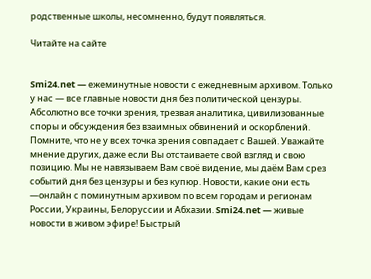родственные школы, несомненно, будут появляться.

Читайте на сайте


Smi24.net — ежеминутные новости с ежедневным архивом. Только у нас — все главные новости дня без политической цензуры. Абсолютно все точки зрения, трезвая аналитика, цивилизованные споры и обсуждения без взаимных обвинений и оскорблений. Помните, что не у всех точка зрения совпадает с Вашей. Уважайте мнение других, даже если Вы отстаиваете свой взгляд и свою позицию. Мы не навязываем Вам своё видение, мы даём Вам срез событий дня без цензуры и без купюр. Новости, какие они есть —онлайн с поминутным архивом по всем городам и регионам России, Украины, Белоруссии и Абхазии. Smi24.net — живые новости в живом эфире! Быстрый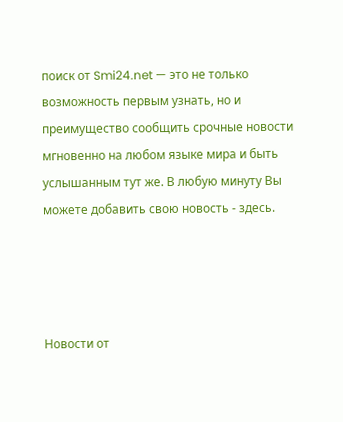поиск от Smi24.net — это не только возможность первым узнать, но и преимущество сообщить срочные новости мгновенно на любом языке мира и быть услышанным тут же. В любую минуту Вы можете добавить свою новость - здесь.




Новости от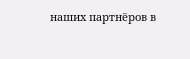наших партнёров в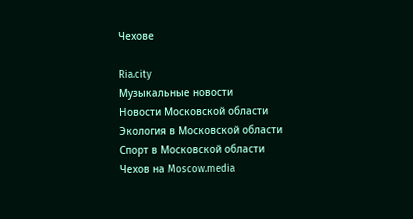Чехове

Ria.city
Музыкальные новости
Новости Московской области
Экология в Московской области
Спорт в Московской области
Чехов на Moscow.media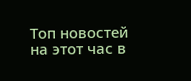Топ новостей на этот час в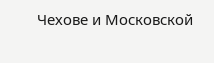Чехове и Московской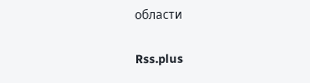области

Rss.plus